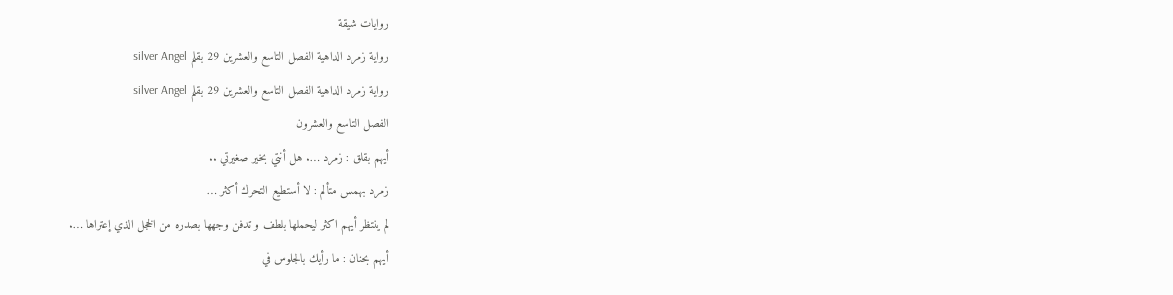روايات شيقة
رواية زمرد الداهية الفصل التاسع والعشرين 29 بقلم silver Angel
رواية زمرد الداهية الفصل التاسع والعشرين 29 بقلم silver Angel
الفصل التاسع والعشرون
أيهم بقلق : زمرد …. هل أنتي بخير صغيرتي ..
زمرد بهمس متألم : لا أستطيع التحرك أكثر …
لم ينتظر أيهم اكثر ليحملها بلطف و تدفن وجهها بصدره من الخجل الذي إعتراها ….
أيهم بحنان : ما رأيك بالجلوس في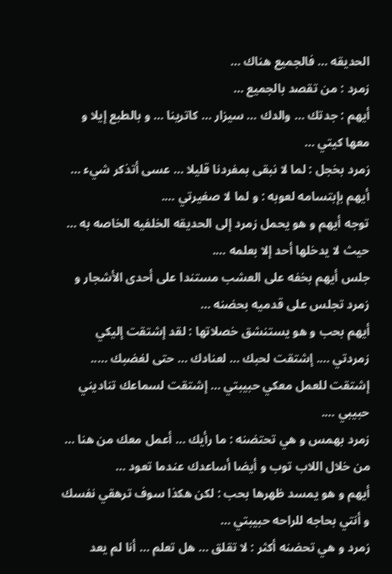الحديقه … فالجميع هناك …
زمرد : من تقصد بالجميع …
أيهم : جدتك … والدك … سيزار … كاترينا … و بالطبع إيلا و معها كيتي …
زمرد بخجل : لما لا نبقى بمفردنا قليلا … عسى أتذكر شيء …
أيهم بإبتسامه لعوبه : و لما لا صغيرتي ….
توجه أيهم و هو يحمل زمرد إلى الحديقه الخلفيه الخاصه به … حيث لا يدخلها أحد إلا بعلمه ….
جلس أيهم بخفه على العشب مستندا على أحدى الأشجار و زمرد تجلس على قدميه بحضنه …
أيهم بحب و هو يستنشق خصلاتها : لقد إشتقت إليكي زمردتي …. إشتقت لحبك … لعنادك … حتى لغضبك ….. إشتقت للعمل معكي حبيبتي … إشتقت لسماعك تناديني حبيبي ….
زمرد بهمس و هي تحتضنه : ما رأيك … أعمل معك من هنا … من خلال اللاب توب و أيضا أساعدك عندما تعود …
أيهم و هو يمسد ظهرها بحب : لكن هكذا سوف ترهقي نفسك و أنتي بحاجه للراحه حبيبتي …
زمرد و هي تحضنه أكثر : لا تقلق … هل تعلم … أنا لم يعد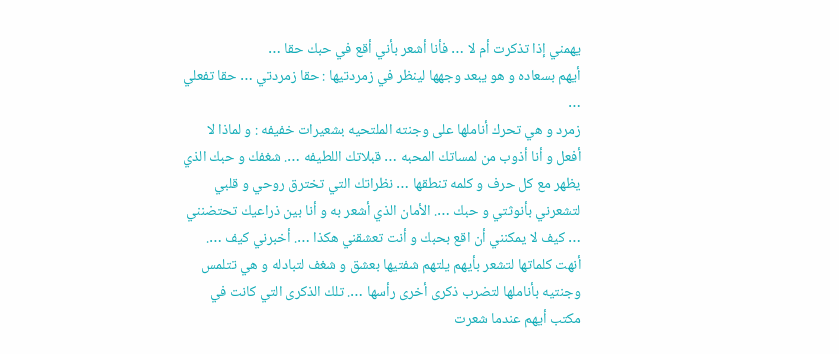يهمني إذا تذكرت أم لا … فأنا أشعر بأني أقع في حبك حقا …
أيهم بسعاده و هو يبعد وجهها لينظر في زمردتيها : حقا زمردتي … حقا تفعلي …
زمرد و هي تحرك أناملها على وجنته الملتحيه بشعيرات خفيفه : و لماذا لا أفعل و أنا أذوب من لمساتك المحبه … قبلاتك اللطيفه …. شغفك و حبك الذي يظهر مع كل حرف و كلمه تنطقها … نظراتك التي تخترق روحي و قلبي لتشعرني بأنوثتي و حبك …. الأمان الذي أشعر به و أنا بين ذراعيك تحتضنني … كيف لا يمكنني أن اقع بحبك و أنت تعشقني هكذا …. أخبرني كيف ….
أنهت كلماتها لتشعر بأيهم يلتهم شفتيها بعشق و شغف لتبادله و هي تتلمس وجنتيه بأناملها لتضرب ذكرى أخرى رأسها …. تلك الذكرى التي كانت في مكتب أيهم عندما شعرت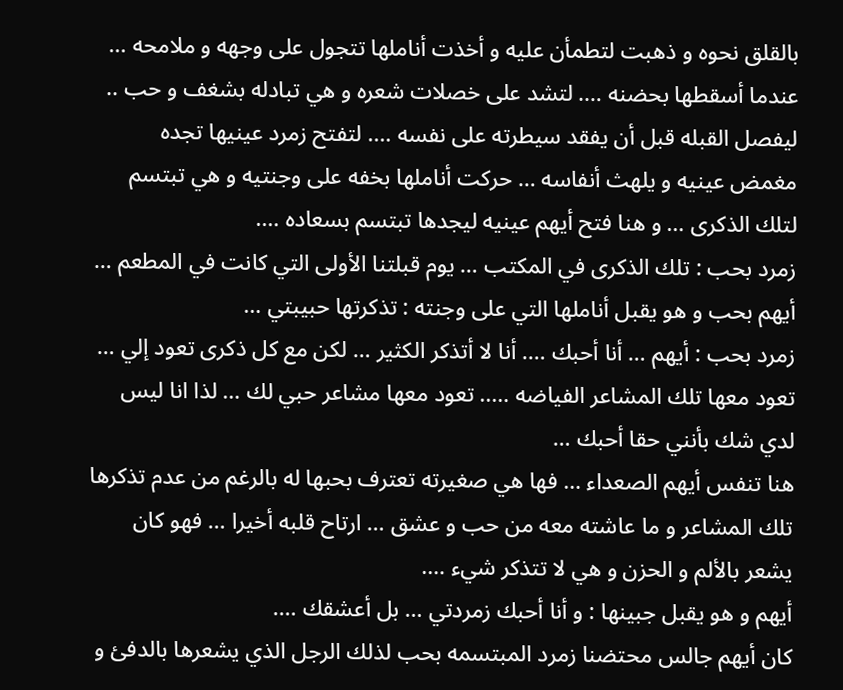بالقلق نحوه و ذهبت لتطمأن عليه و أخذت أناملها تتجول على وجهه و ملامحه … عندما أسقطها بحضنه …. لتشد على خصلات شعره و هي تبادله بشغف و حب .. ليفصل القبله قبل أن يفقد سيطرته على نفسه …. لتفتح زمرد عينيها تجده مغمض عينيه و يلهث أنفاسه … حركت أناملها بخفه على وجنتيه و هي تبتسم لتلك الذكرى … و هنا فتح أيهم عينيه ليجدها تبتسم بسعاده ….
زمرد بحب : تلك الذكرى في المكتب … يوم قبلتنا الأولى التي كانت في المطعم …
أيهم بحب و هو يقبل أناملها التي على وجنته : تذكرتها حبيبتي …
زمرد بحب : أيهم … أنا أحبك …. أنا لا أتذكر الكثير … لكن مع كل ذكرى تعود إلي … تعود معها تلك المشاعر الفياضه ….. تعود معها مشاعر حبي لك … لذا انا ليس لدي شك بأنني حقا أحبك …
هنا تنفس أيهم الصعداء … فها هي صغيرته تعترف بحبها له بالرغم من عدم تذكرها تلك المشاعر و ما عاشته معه من حب و عشق … ارتاح قلبه أخيرا … فهو كان يشعر بالألم و الحزن و هي لا تتذكر شيء ….
أيهم و هو يقبل جبينها : و أنا أحبك زمردتي … بل أعشقك ….
كان أيهم جالس محتضنا زمرد المبتسمه بحب لذلك الرجل الذي يشعرها بالدفئ و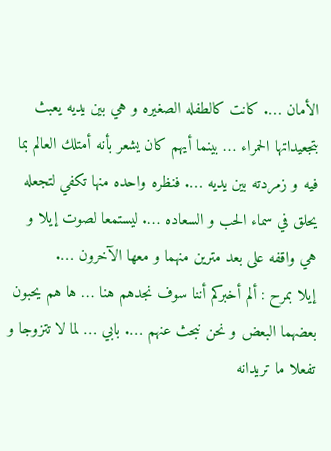الأمان …. كانت كالطفله الصغيره و هي بين يديه يعبث بتجعيداتها الحمراء … بينما أيهم كان يشعر بأنه أمتلك العالم بما فيه و زمردته بين يديه …. فنظره واحده منها تكفي لتجعله يحلق في سماء الحب و السعاده …. ليستمعا لصوت إيلا و هي واقفه على بعد مترين منهما و معها الآخرون ….
إيلا بمرح : ألم أخبركم أننا سوف نجدهم هنا … ها هم يحبون بعضهما البعض و نحن نبحث عنهم …. بابي … لما لا تتزوجا و تفعلا ما تريدانه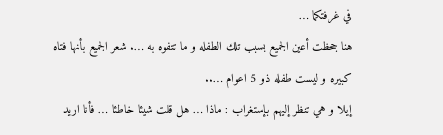في غرفتكما …
هنا جحظت أعين الجميع بسبب تلك الطفله و ما تتفوه به …. شعر الجميع بأنها فتاه كبيره و ليست طفله ذو 5 اعوام …..
إيلا و هي تنظر إليهم بإستغراب : ماذا … هل قلت شيئا خاطئا … فأنا اريد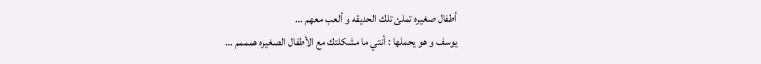أطفال صغيره تملئ تلك الحديقه و ألعب معهم …
يوسف و هو يحملها : أنتي ما مشكلتك مع الأطفال الصغيره همممم …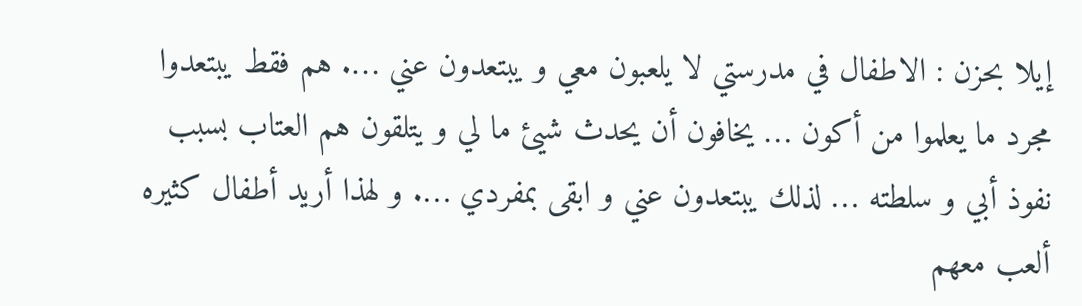إيلا بحزن : الاطفال في مدرستي لا يلعبون معي و يبتعدون عني …. هم فقط يبتعدوا مجرد ما يعلموا من أكون … يخافون أن يحدث شيئ ما لي و يتلقون هم العتاب بسبب نفوذ أبي و سلطته … لذلك يبتعدون عني و ابقى بمفردي …. و لهذا أريد أطفال كثيره ألعب معهم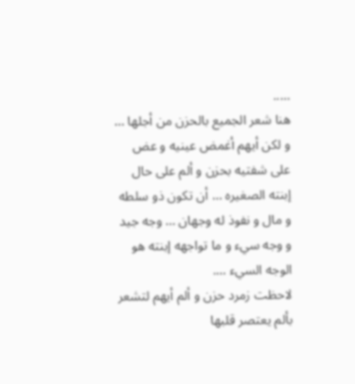…..
هنا شعر الجميع بالحزن من أجلها … و لكن أيهم أغمض عينيه و عض على شفتيه بحزن و ألم على حال إبنته الصغيره … أن تكون ذو سلطه و مال و نفوذ له وجهان … وجه جيد و وجه سيء و ما تواجهه إبنته هو الوجه السيء ….
لاحظت زمرد حزن و ألم أيهم لتشعر بألم يعتصر قلبها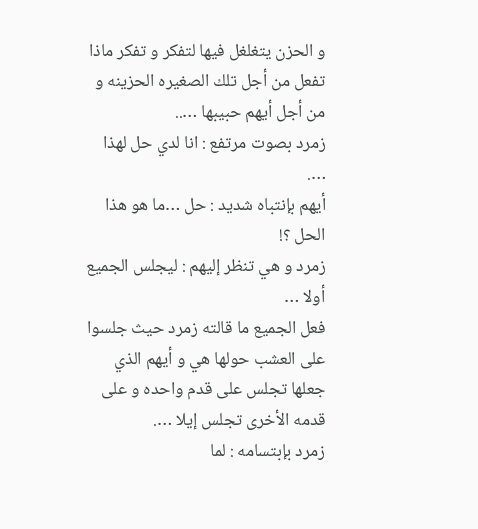و الحزن يتغلغل فيها لتفكر و تفكر ماذا تفعل من أجل تلك الصغيره الحزينه و من أجل أيهم حبيبها …..
زمرد بصوت مرتفع : انا لدي حل لهذا ….
أيهم بإنتباه شديد : حل …ما هو هذا الحل ؟!
زمرد و هي تنظر إليهم : ليجلس الجميع أولا …
فعل الجميع ما قالته زمرد حيث جلسوا على العشب حولها هي و أيهم الذي جعلها تجلس على قدم واحده و على قدمه الأخرى تجلس إيلا ….
زمرد بإبتسامه : لما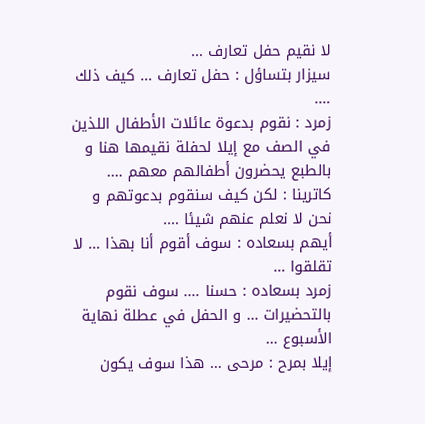لا نقيم حفل تعارف …
سيزار بتساؤل : حفل تعارف … كيف ذلك ….
زمرد : نقوم بدعوة عائلات الأطفال اللذين في الصف مع إيلا لحفلة نقيمها هنا و بالطبع يحضرون أطفالهم معهم ….
كاترينا : لكن كيف سنقوم بدعوتهم و نحن لا نعلم عنهم شيئا ….
أيهم بسعاده : سوف أقوم أنا بهذا … لا تقلقوا …
زمرد بسعاده : حسنا …. سوف نقوم بالتحضيرات … و الحفل في عطلة نهاية الأسبوع …
إيلا بمرح : مرحى … هذا سوف يكون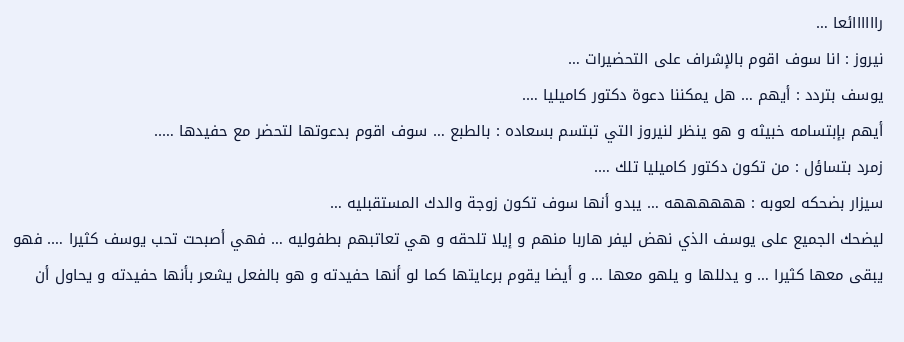راااااائعا …
نيروز : انا سوف اقوم بالإشراف على التحضيرات …
يوسف بتردد : أيهم … هل يمكننا دعوة دكتور كاميليا ….
أيهم بإبتسامه خبيثه و هو ينظر لنيروز التي تبتسم بسعاده : بالطبع … سوف اقوم بدعوتها لتحضر مع حفيدها …..
زمرد بتساؤل : من تكون دكتور كاميليا تلك ….
سيزار بضحكه لعوبه : ههههههه … يبدو أنها سوف تكون زوجة والدك المستقبليه …
ليضحك الجميع على يوسف الذي نهض ليفر هاربا منهم و إيلا تلحقه و هي تعاتبهم بطفوليه … فهي أصبحت تحب يوسف كثيرا …. فهو يبقى معها كثيرا … و يدللها و يلهو معها … و أيضا يقوم برعايتها كما لو أنها حفيدته و هو بالفعل يشعر بأنها حفيدته و يحاول أن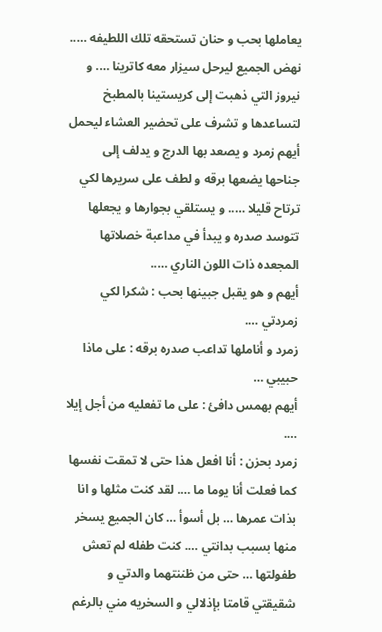يعاملها بحب و حنان تستحقه تلك اللطيفه …..
نهض الجميع ليرحل سيزار معه كاترينا …. و نيروز التي ذهبت إلى كريستينا بالمطبخ لتساعدها و تشرف على تحضير العشاء ليحمل أيهم زمرد و يصعد بها الدرج و يدلف إلى جناحها يضعها برقه و لطف على سريرها لكي ترتاح قليلا ….. و يستلقي بجوارها و يجعلها تتوسد صدره و يبدأ في مداعبة خصلاتها المجعده ذات اللون الناري …..
أيهم و هو يقبل جبينها بحب : شكرا لكي زمردتي ….
زمرد و أناملها تداعب صدره برقه : على ماذا حبيبي …
أيهم بهمس دافئ : على ما تفعليه من أجل إيلا ….
زمرد بحزن : أنا افعل هذا حتى لا تمقت نفسها كما فعلت أنا يوما ما …. لقد كنت مثلها و انا بذات عمرها … بل أسوأ … كان الجميع يسخر منها بسبب بدانتي …. كنت طفله لم تعش طفولتها … حتى من ظننتهما والدتي و شقيقتي قامتا بإذلالي و السخريه مني بالرغم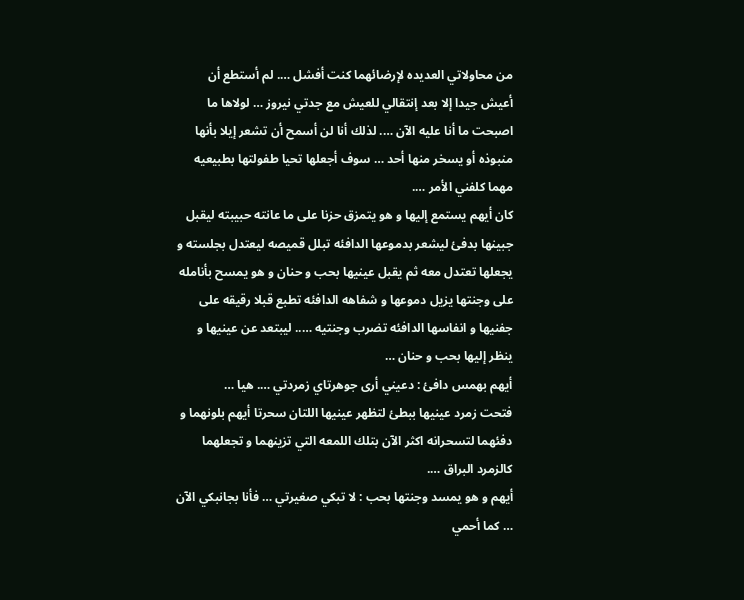من محاولاتي العديده لإرضائهما كنت أفشل …. لم أستطع أن أعيش جيدا إلا بعد إنتقالي للعيش مع جدتي نيروز … لولاها ما اصبحت ما أنا عليه الآن …. لذلك أنا لن أسمح أن تشعر إيلا بأنها منبوذه أو يسخر منها أحد … سوف أجعلها تحيا طفولتها بطبيعيه مهما كلفني الأمر ….
كان أيهم يستمع إليها و هو يتمزق حزنا على ما عانته حبيبته ليقبل جبينها بدفئ ليشعر بدموعها الدافئه تبلل قميصه ليعتدل بجلسته و يجعلها تعتدل معه ثم يقبل عينيها بحب و حنان و هو يمسح بأنامله على وجنتها يزيل دموعها و شفاهه الدافئه تطبع قبلا رقيقه على جفنيها و انفاسها الدافئه تضرب وجنتيه ….. ليبتعد عن عينيها و ينظر إليها بحب و حنان …
أيهم بهمس دافئ : دعيني أرى جوهرتاي زمردتي …. هيا …
فتحت زمرد عينيها ببطئ لتظهر عينيها اللتان سحرتا أيهم بلونهما و دفئهما لتسحرانه اكثر الآن بتلك اللمعه التي تزينهما و تجعلهما كالزمرد البراق ….
أيهم و هو يمسد وجنتها بحب : لا تبكي صغيرتي … فأنا بجانبكي الآن … كما أحمي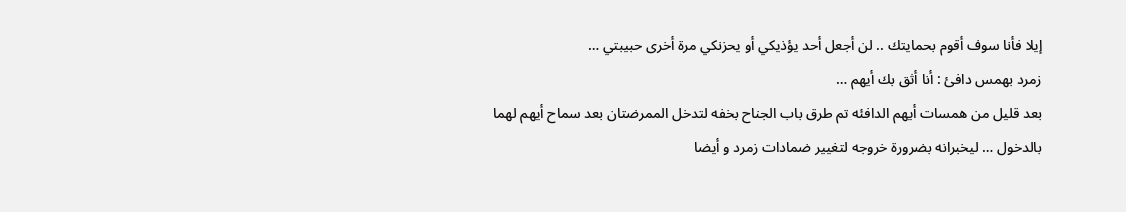إيلا فأنا سوف أقوم بحمايتك .. لن أجعل أحد يؤذيكي أو يحزنكي مرة أخرى حبيبتي …
زمرد بهمس دافئ : أنا أثق بك أيهم …
بعد قليل من همسات أيهم الدافئه تم طرق باب الجناح بخفه لتدخل الممرضتان بعد سماح أيهم لهما بالدخول … ليخبرانه بضرورة خروجه لتغيير ضمادات زمرد و أيضا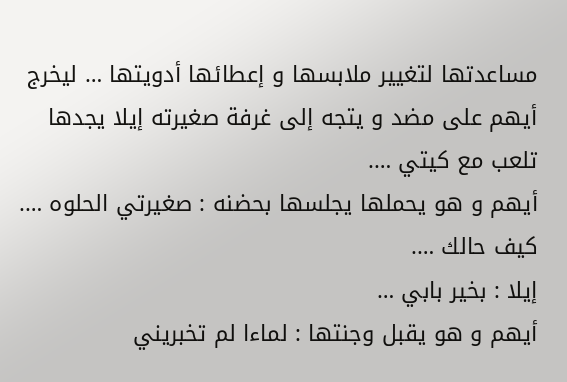مساعدتها لتغيير ملابسها و إعطائها أدويتها … ليخرج أيهم على مضد و يتجه إلى غرفة صغيرته إيلا يجدها تلعب مع كيتي ….
أيهم و هو يحملها يجلسها بحضنه : صغيرتي الحلوه …. كيف حالك ….
إيلا : بخير بابي …
أيهم و هو يقبل وجنتها : لماءا لم تخبريني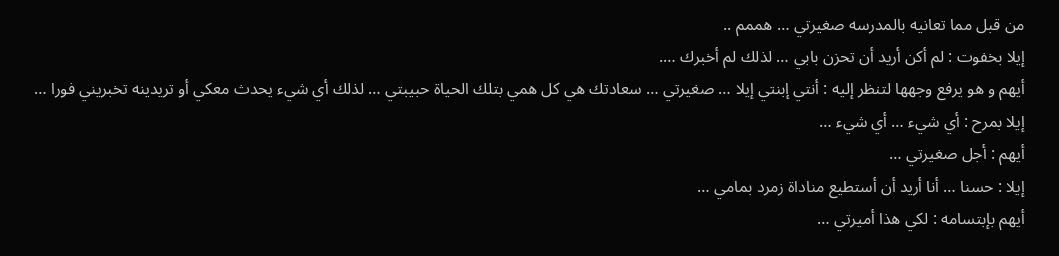من قبل مما تعانيه بالمدرسه صغيرتي … هممم ..
إيلا بخفوت : لم أكن أريد أن تحزن بابي … لذلك لم أخبرك ….
أيهم و هو يرفع وجهها لتنظر إليه : أنتي إبنتي إيلا … صغيرتي … سعادتك هي كل همي بتلك الحياة حبيبتي … لذلك أي شيء يحدث معكي أو تريدينه تخبريني فورا …
إيلا بمرح : أي شيء … أي شيء …
أيهم : أجل صغيرتي …
إيلا : حسنا … أنا أريد أن أستطيع مناداة زمرد بمامي …
أيهم بإبتسامه : لكي هذا أميرتي …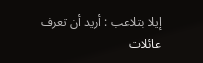إيلا بتلاعب : أريد أن تعرف عائلات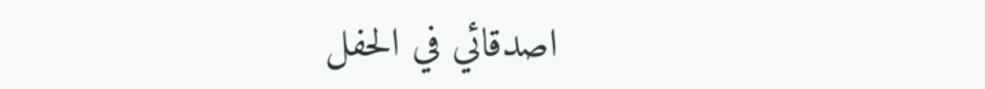اصدقائي في الحفل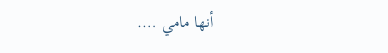أنها مامي ….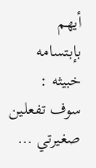أيهم بإبتسامه خبيثه : سوف تفعلين صغيرتي …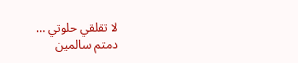لا تقلقي حلوتي …
دمتم سالمين